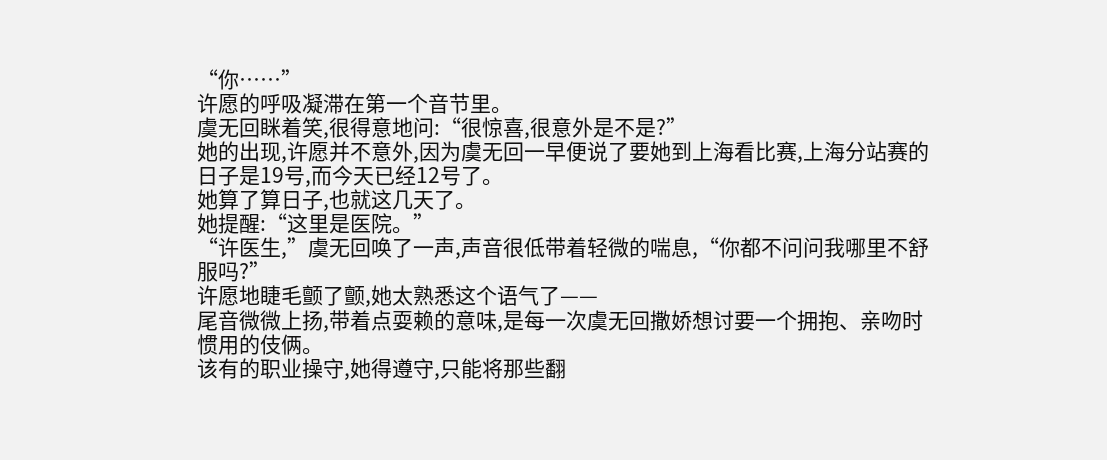“你……”
许愿的呼吸凝滞在第一个音节里。
虞无回眯着笑,很得意地问:“很惊喜,很意外是不是?”
她的出现,许愿并不意外,因为虞无回一早便说了要她到上海看比赛,上海分站赛的日子是19号,而今天已经12号了。
她算了算日子,也就这几天了。
她提醒:“这里是医院。”
“许医生,”虞无回唤了一声,声音很低带着轻微的喘息,“你都不问问我哪里不舒服吗?”
许愿地睫毛颤了颤,她太熟悉这个语气了——
尾音微微上扬,带着点耍赖的意味,是每一次虞无回撒娇想讨要一个拥抱、亲吻时惯用的伎俩。
该有的职业操守,她得遵守,只能将那些翻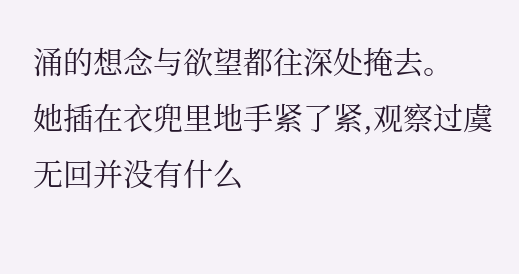涌的想念与欲望都往深处掩去。
她插在衣兜里地手紧了紧,观察过虞无回并没有什么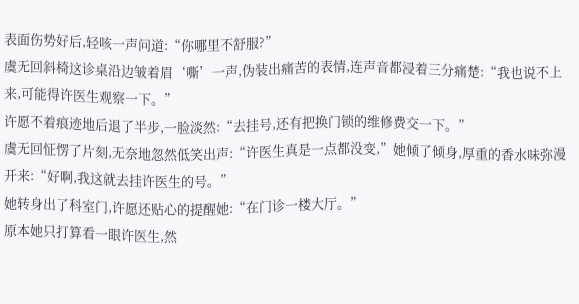表面伤势好后,轻咳一声问道:“你哪里不舒服?”
虞无回斜椅这诊桌沿边皱着眉‘嘶’一声,伪装出痛苦的表情,连声音都浸着三分痛楚:“我也说不上来,可能得许医生观察一下。”
许愿不着痕迹地后退了半步,一脸淡然:“去挂号,还有把换门锁的维修费交一下。”
虞无回怔愣了片刻,无奈地忽然低笑出声:“许医生真是一点都没变,”她倾了倾身,厚重的香水味弥漫开来:“好啊,我这就去挂许医生的号。”
她转身出了科室门,许愿还贴心的提醒她:“在门诊一楼大厅。”
原本她只打算看一眼许医生,然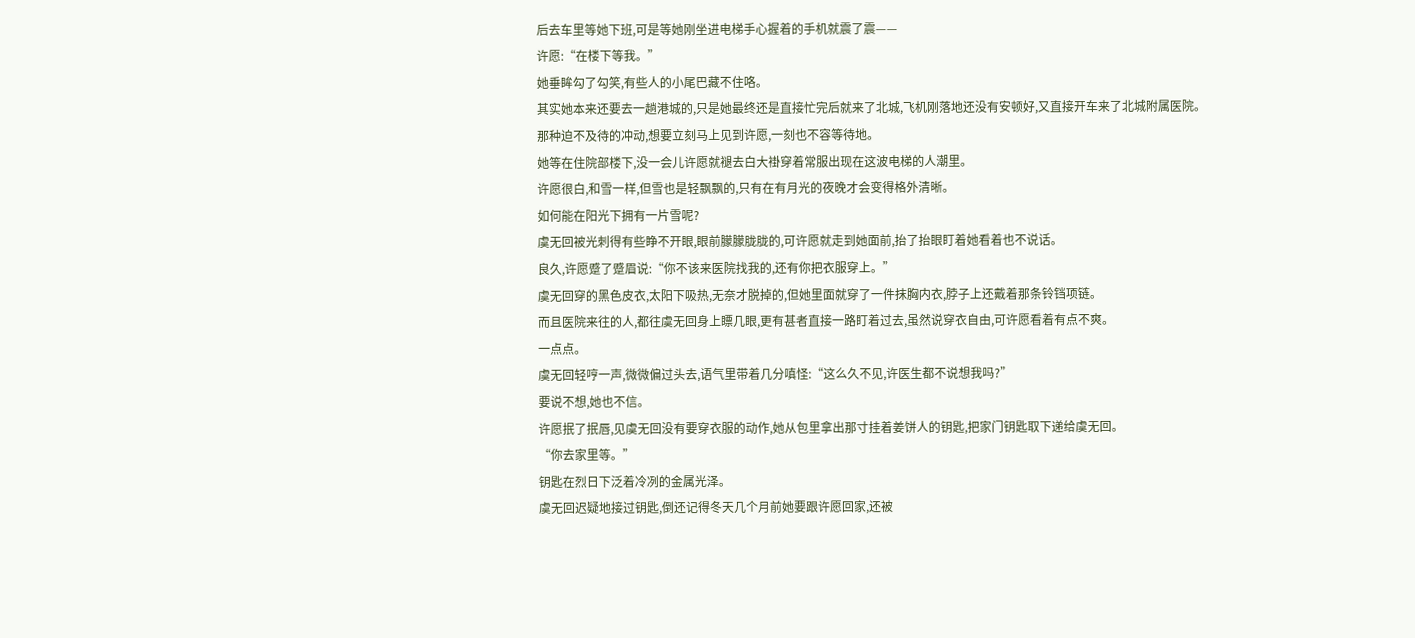后去车里等她下班,可是等她刚坐进电梯手心握着的手机就震了震——
许愿:“在楼下等我。”
她垂眸勾了勾笑,有些人的小尾巴藏不住咯。
其实她本来还要去一趟港城的,只是她最终还是直接忙完后就来了北城,飞机刚落地还没有安顿好,又直接开车来了北城附属医院。
那种迫不及待的冲动,想要立刻马上见到许愿,一刻也不容等待地。
她等在住院部楼下,没一会儿许愿就褪去白大褂穿着常服出现在这波电梯的人潮里。
许愿很白,和雪一样,但雪也是轻飘飘的,只有在有月光的夜晚才会变得格外清晰。
如何能在阳光下拥有一片雪呢?
虞无回被光刺得有些睁不开眼,眼前朦朦胧胧的,可许愿就走到她面前,抬了抬眼盯着她看着也不说话。
良久,许愿蹙了蹙眉说:“你不该来医院找我的,还有你把衣服穿上。”
虞无回穿的黑色皮衣,太阳下吸热,无奈才脱掉的,但她里面就穿了一件抹胸内衣,脖子上还戴着那条铃铛项链。
而且医院来往的人,都往虞无回身上瞟几眼,更有甚者直接一路盯着过去,虽然说穿衣自由,可许愿看着有点不爽。
一点点。
虞无回轻哼一声,微微偏过头去,语气里带着几分嗔怪:“这么久不见,许医生都不说想我吗?”
要说不想,她也不信。
许愿抿了抿唇,见虞无回没有要穿衣服的动作,她从包里拿出那寸挂着姜饼人的钥匙,把家门钥匙取下递给虞无回。
“你去家里等。”
钥匙在烈日下泛着冷冽的金属光泽。
虞无回迟疑地接过钥匙,倒还记得冬天几个月前她要跟许愿回家,还被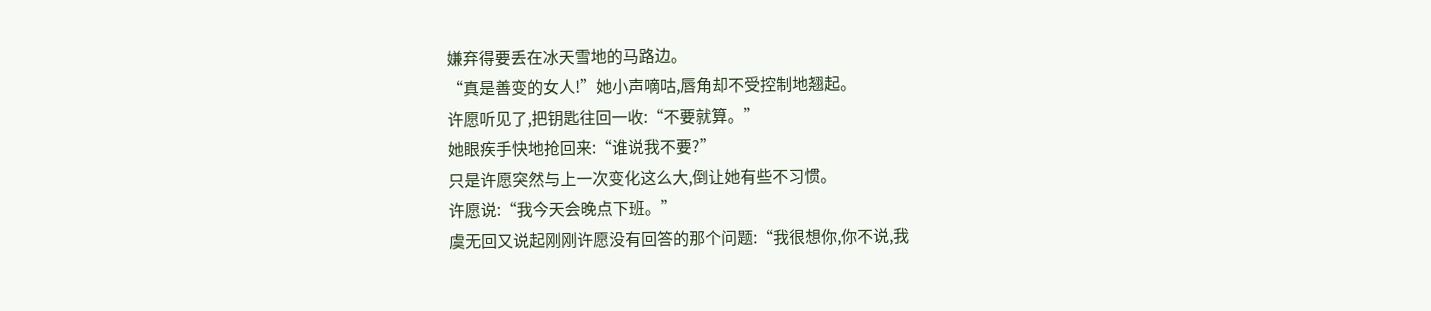嫌弃得要丢在冰天雪地的马路边。
“真是善变的女人!”她小声嘀咕,唇角却不受控制地翘起。
许愿听见了,把钥匙往回一收:“不要就算。”
她眼疾手快地抢回来:“谁说我不要?”
只是许愿突然与上一次变化这么大,倒让她有些不习惯。
许愿说:“我今天会晚点下班。”
虞无回又说起刚刚许愿没有回答的那个问题:“我很想你,你不说,我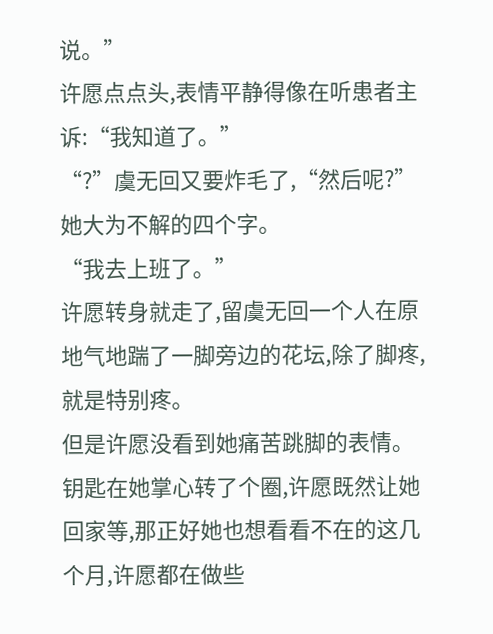说。”
许愿点点头,表情平静得像在听患者主诉:“我知道了。”
“?”虞无回又要炸毛了,“然后呢?”
她大为不解的四个字。
“我去上班了。”
许愿转身就走了,留虞无回一个人在原地气地踹了一脚旁边的花坛,除了脚疼,就是特别疼。
但是许愿没看到她痛苦跳脚的表情。
钥匙在她掌心转了个圈,许愿既然让她回家等,那正好她也想看看不在的这几个月,许愿都在做些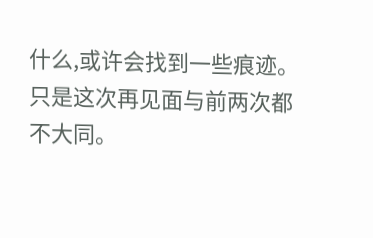什么,或许会找到一些痕迹。
只是这次再见面与前两次都不大同。